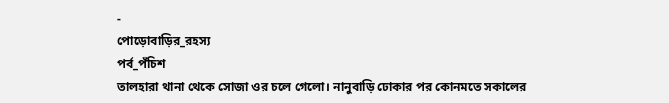-
পোড়োবাড়ির_রহস্য
পর্ব_পঁচিশ
তালহারা থানা থেকে সোজা ওর চলে গেলো। নানুবাড়ি ঢোকার পর কোনমতে সকালের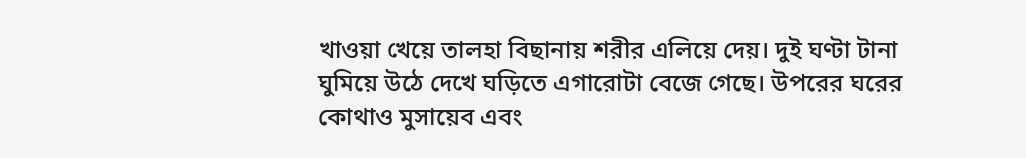খাওয়া খেয়ে তালহা বিছানায় শরীর এলিয়ে দেয়। দুই ঘণ্টা টানা ঘুমিয়ে উঠে দেখে ঘড়িতে এগারোটা বেজে গেছে। উপরের ঘরের কোথাও মুসায়েব এবং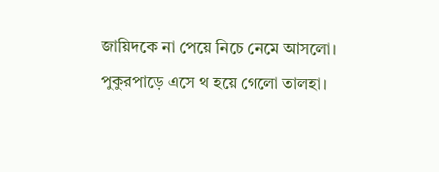জায়িদকে না পেয়ে নিচে নেমে আসলো। পুকুরপাড়ে এসে থ হয়ে গেলো তালহা।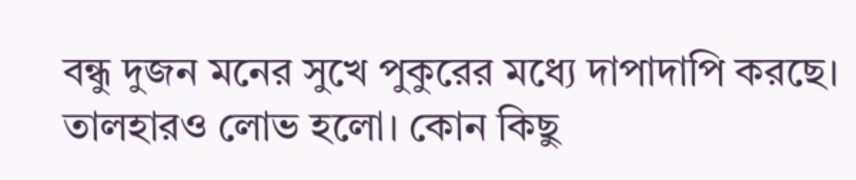বন্ধু দুজন মনের সুখে পুকুরের মধ্যে দাপাদাপি করছে। তালহারও লোভ হলো। কোন কিছু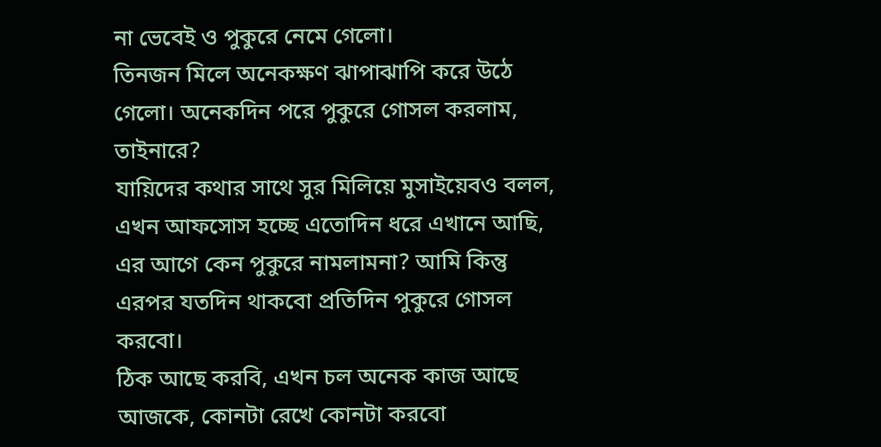না ভেবেই ও পুকুরে নেমে গেলো।
তিনজন মিলে অনেকক্ষণ ঝাপাঝাপি করে উঠে গেলো। অনেকদিন পরে পুকুরে গোসল করলাম, তাইনারে?
যায়িদের কথার সাথে সুর মিলিয়ে মুসাইয়েবও বলল, এখন আফসোস হচ্ছে এতোদিন ধরে এখানে আছি, এর আগে কেন পুকুরে নামলামনা? আমি কিন্তু এরপর যতদিন থাকবো প্রতিদিন পুকুরে গোসল করবো।
ঠিক আছে করবি, এখন চল অনেক কাজ আছে আজকে, কোনটা রেখে কোনটা করবো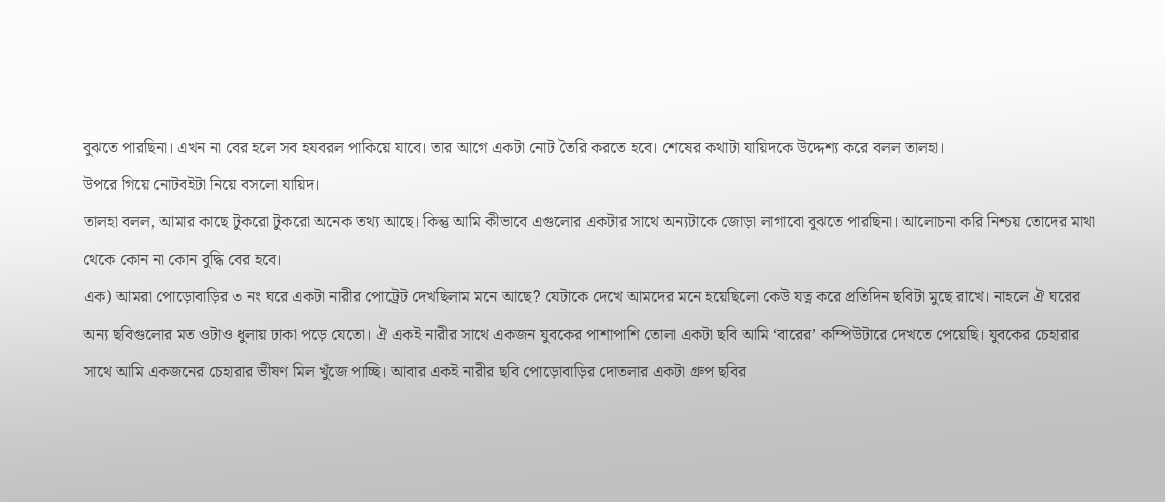বুঝতে পারছিনা। এখন না বের হলে সব হযবরল পাকিয়ে যাবে। তার আগে একটা নোট তৈরি করতে হবে। শেষের কথাটা যায়িদকে উদ্দেশ্য করে বলল তালহা।
উপরে গিয়ে নোটবইটা নিয়ে বসলো যায়িদ।
তালহা বলল, আমার কাছে টুকরো টুকরো অনেক তথ্য আছে। কিন্তু আমি কীভাবে এগুলোর একটার সাথে অন্যটাকে জোড়া লাগাবো বুঝতে পারছিনা। আলোচনা করি নিশ্চয় তোদের মাথা থেকে কোন না কোন বুদ্ধি বের হবে।
এক) আমরা পোড়োবাড়ির ৩ নং ঘরে একটা নারীর পোট্রেট দেখছিলাম মনে আছে? যেটাকে দেখে আমদের মনে হয়েছিলো কেউ যত্ন করে প্রতিদিন ছবিটা মুছে রাখে। নাহলে ঐ ঘরের অন্য ছবিগুলোর মত ওটাও ধুলায় ঢাকা পড়ে যেতো। ঐ একই নারীর সাথে একজন যুবকের পাশাপাশি তোলা একটা ছবি আমি ‘বারের’ কম্পিউটারে দেখতে পেয়েছি। যুবকের চেহারার সাথে আমি একজনের চেহারার ভীষণ মিল খুঁজে পাচ্ছি। আবার একই নারীর ছবি পোড়োবাড়ির দোতলার একটা গ্রুপ ছবির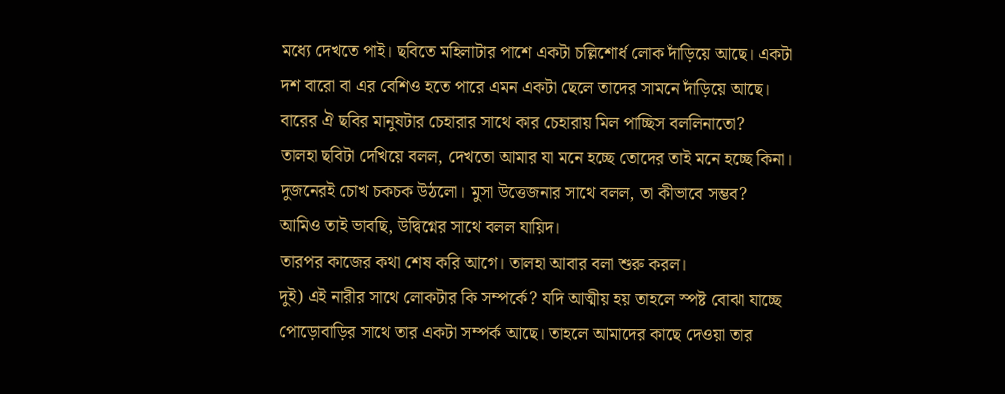মধ্যে দেখতে পাই। ছবিতে মহিলাটার পাশে একটা চল্লিশোর্ধ লোক দাঁড়িয়ে আছে। একটা দশ বারো বা এর বেশিও হতে পারে এমন একটা ছেলে তাদের সামনে দাঁড়িয়ে আছে।
বারের ঐ ছবির মানুষটার চেহারার সাথে কার চেহারায় মিল পাচ্ছিস বললিনাতো?
তালহা ছবিটা দেখিয়ে বলল, দেখতো আমার যা মনে হচ্ছে তোদের তাই মনে হচ্ছে কিনা।
দুজনেরই চোখ চকচক উঠলো। মুসা উত্তেজনার সাথে বলল, তা কীভাবে সম্ভব?
আমিও তাই ভাবছি, উদ্বিগ্নের সাথে বলল যায়িদ।
তারপর কাজের কথা শেষ করি আগে। তালহা আবার বলা শুরু করল।
দুই) এই নারীর সাথে লোকটার কি সম্পর্কে? যদি আত্মীয় হয় তাহলে স্পষ্ট বোঝা যাচ্ছে পোড়োবাড়ির সাথে তার একটা সম্পর্ক আছে। তাহলে আমাদের কাছে দেওয়া তার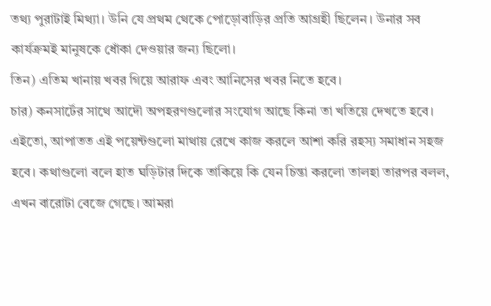তথ্য পুরাটাই মিথ্যা। উনি যে প্রথম থেকে পোড়োবাড়ির প্রতি আগ্রহী ছিলেন। উনার সব কার্যক্রমই মানুষকে ধোঁকা দেওয়ার জন্য ছিলো।
তিন) এতিম খানায় খবর গিয়ে আরাফ এবং আনিসের খবর নিতে হবে।
চার) কনসার্টের সাথে আদৌ অপহরণগুলোর সংযোগ আছে কিনা তা খতিয়ে দেখতে হবে। এইতো, আপাতত এই পয়েন্টগুলো মাথায় রেখে কাজ করলে আশা করি রহস্য সমাধান সহজ হবে। কথাগুলো বলে হাত ঘড়িটার দিকে তাকিয়ে কি যেন চিন্তা করলো তালহা তারপর বলল, এখন বারোটা বেজে গেছে। আমরা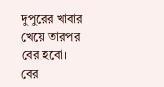দুপুরের খাবার খেয়ে তারপর বের হবো।
বের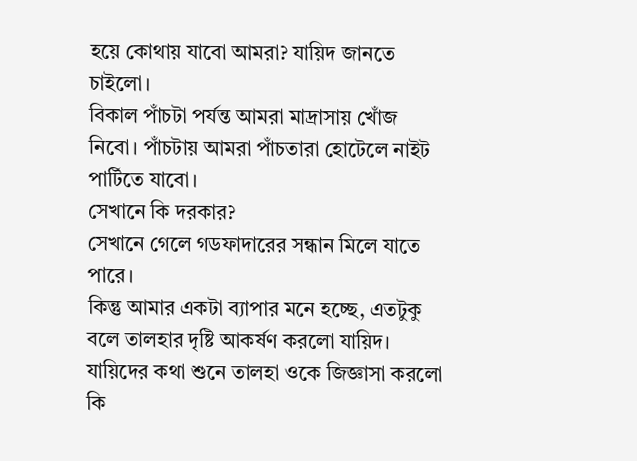হয়ে কোথায় যাবো আমরা? যায়িদ জানতে চাইলো।
বিকাল পাঁচটা পর্যন্ত আমরা মাদ্রাসায় খোঁজ নিবো। পাঁচটায় আমরা পাঁচতারা হোটেলে নাইট পার্টিতে যাবো।
সেখানে কি দরকার?
সেখানে গেলে গডফাদারের সন্ধান মিলে যাতে পারে।
কিন্তু আমার একটা ব্যাপার মনে হচ্ছে, এতটুকু বলে তালহার দৃষ্টি আকর্ষণ করলো যায়িদ।
যায়িদের কথা শুনে তালহা ওকে জিজ্ঞাসা করলো কি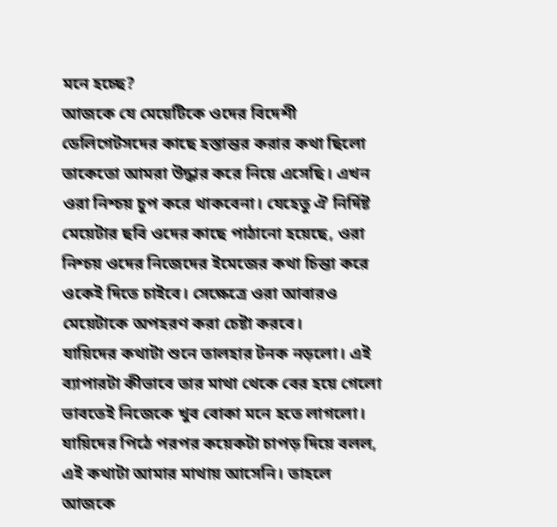মনে হচ্ছে?
আজকে যে মেয়েটিকে ওদের বিদেশী ডেলিগেটসদের কাছে হস্তান্তর করার কথা ছিলো তাকেতো আমরা উদ্ধার করে নিয়ে এসেছি। এখন ওরা নিশ্চয় চুপ করে থাকবেনা। যেহেতু ঐ নির্দিষ্ট মেয়েটার ছবি ওদের কাছে পাঠানো হয়েছে, ওরা নিশ্চয় ওদের নিজেদের ইমেজের কথা চিন্তা করে ওকেই দিতে চাইবে। সেক্ষেত্রে ওরা আবারও মেয়েটাকে অপহরণ করা চেষ্টা করবে।
যায়িদের কথাটা শুনে তালহার টনক নড়লো। এই ব্যাপারটা কীভাবে তার মাথা থেকে বের হয়ে গেলো ভাবতেই নিজেকে খুব বোকা মনে হতে লাগলো। যায়িদের পিঠে পরপর কয়েকটা চাপড় দিয়ে বলল, এই কথাটা আমার মাথায় আসেনি। তাহলে আজকে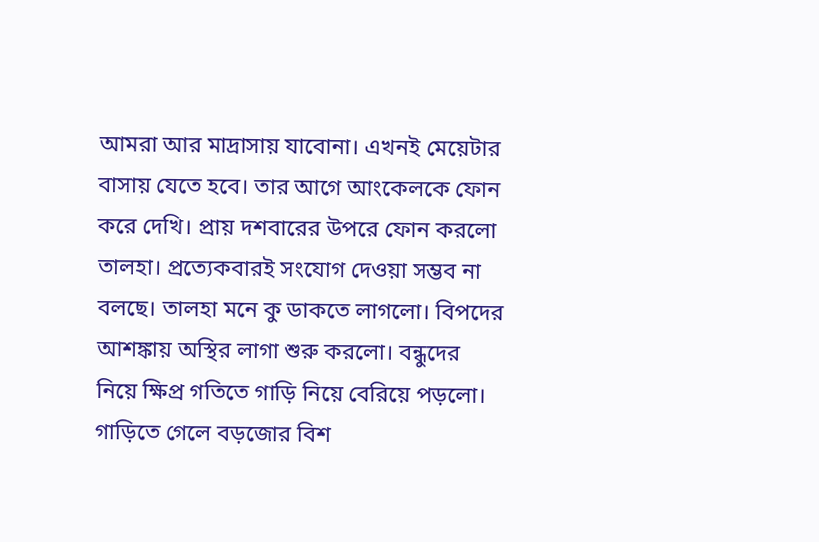আমরা আর মাদ্রাসায় যাবোনা। এখনই মেয়েটার বাসায় যেতে হবে। তার আগে আংকেলকে ফোন করে দেখি। প্রায় দশবারের উপরে ফোন করলো তালহা। প্রত্যেকবারই সংযোগ দেওয়া সম্ভব না বলছে। তালহা মনে কু ডাকতে লাগলো। বিপদের আশঙ্কায় অস্থির লাগা শুরু করলো। বন্ধুদের নিয়ে ক্ষিপ্র গতিতে গাড়ি নিয়ে বেরিয়ে পড়লো।
গাড়িতে গেলে বড়জোর বিশ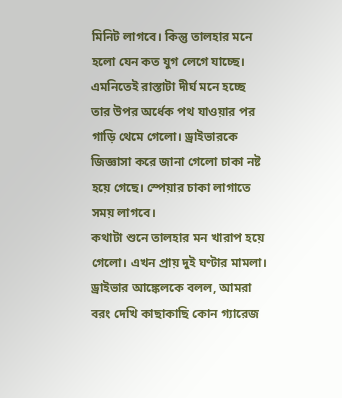মিনিট লাগবে। কিন্তু তালহার মনে হলো যেন কত যুগ লেগে যাচ্ছে। এমনিতেই রাস্তাটা দীর্ঘ মনে হচ্ছে তার উপর অর্ধেক পথ যাওয়ার পর গাড়ি থেমে গেলো। ড্রাইভারকে জিজ্ঞাসা করে জানা গেলো চাকা নষ্ট হয়ে গেছে। স্পেয়ার চাকা লাগাতে সময় লাগবে।
কথাটা শুনে তালহার মন খারাপ হয়ে গেলো। এখন প্রায় দুই ঘণ্টার মামলা। ড্রাইভার আঙ্কেলকে বলল, আমরা বরং দেখি কাছাকাছি কোন গ্যারেজ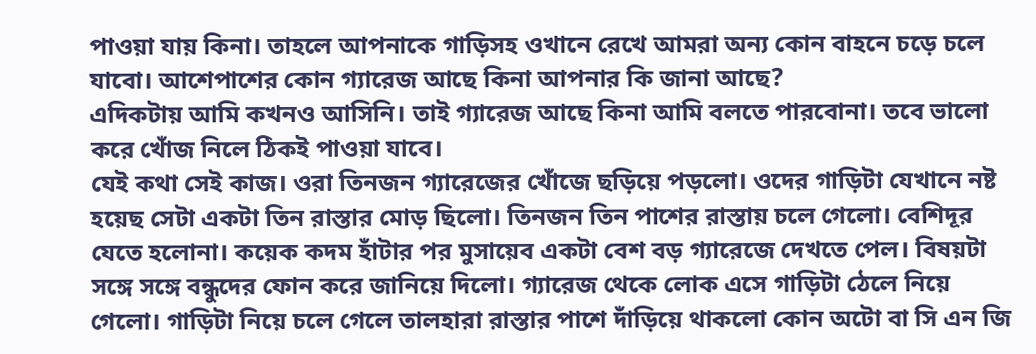পাওয়া যায় কিনা। তাহলে আপনাকে গাড়িসহ ওখানে রেখে আমরা অন্য কোন বাহনে চড়ে চলে যাবো। আশেপাশের কোন গ্যারেজ আছে কিনা আপনার কি জানা আছে?
এদিকটায় আমি কখনও আসিনি। তাই গ্যারেজ আছে কিনা আমি বলতে পারবোনা। তবে ভালো করে খোঁজ নিলে ঠিকই পাওয়া যাবে।
যেই কথা সেই কাজ। ওরা তিনজন গ্যারেজের খোঁজে ছড়িয়ে পড়লো। ওদের গাড়িটা যেখানে নষ্ট হয়েছ সেটা একটা তিন রাস্তার মোড় ছিলো। তিনজন তিন পাশের রাস্তায় চলে গেলো। বেশিদূর যেতে হলোনা। কয়েক কদম হাঁটার পর মুসায়েব একটা বেশ বড় গ্যারেজে দেখতে পেল। বিষয়টা সঙ্গে সঙ্গে বন্ধুদের ফোন করে জানিয়ে দিলো। গ্যারেজ থেকে লোক এসে গাড়িটা ঠেলে নিয়ে গেলো। গাড়িটা নিয়ে চলে গেলে তালহারা রাস্তার পাশে দাঁড়িয়ে থাকলো কোন অটো বা সি এন জি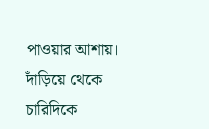পাওয়ার আশায়।
দাঁড়িয়ে থেকে চারিদিকে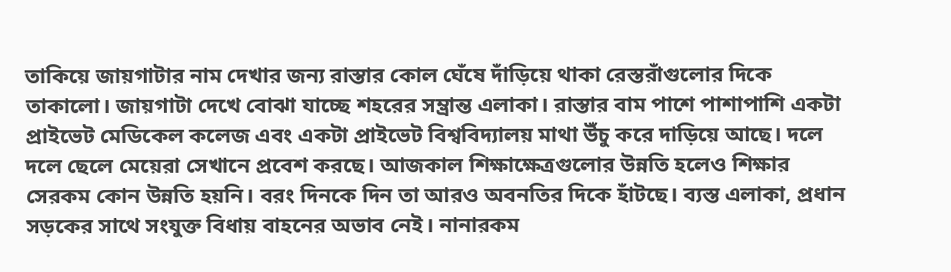তাকিয়ে জায়গাটার নাম দেখার জন্য রাস্তার কোল ঘেঁষে দাঁড়িয়ে থাকা রেস্তরাঁগুলোর দিকে তাকালো। জায়গাটা দেখে বোঝা যাচ্ছে শহরের সম্ভ্রান্ত এলাকা। রাস্তার বাম পাশে পাশাপাশি একটা প্রাইভেট মেডিকেল কলেজ এবং একটা প্রাইভেট বিশ্ববিদ্যালয় মাথা উঁচু করে দাড়িয়ে আছে। দলে দলে ছেলে মেয়েরা সেখানে প্রবেশ করছে। আজকাল শিক্ষাক্ষেত্রগুলোর উন্নতি হলেও শিক্ষার সেরকম কোন উন্নতি হয়নি। বরং দিনকে দিন তা আরও অবনতির দিকে হাঁটছে। ব্যস্ত এলাকা, প্রধান সড়কের সাথে সংযুক্ত বিধায় বাহনের অভাব নেই। নানারকম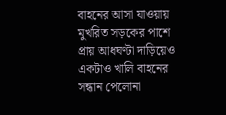বাহনের আসা যাওয়ায় মুখরিত সড়কের পাশে প্রায় আধঘণ্টা দাড়িয়েও একটাও খালি বাহনের সন্ধান পেলোনা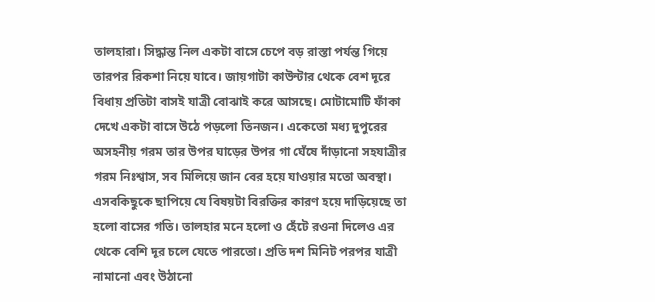তালহারা। সিদ্ধান্ত নিল একটা বাসে চেপে বড় রাস্তা পর্যন্ত গিয়ে তারপর রিকশা নিয়ে যাবে। জায়গাটা কাউন্টার থেকে বেশ দূরে বিধায় প্রতিটা বাসই যাত্রী বোঝাই করে আসছে। মোটামোটি ফাঁকা দেখে একটা বাসে উঠে পড়লো তিনজন। একেতো মধ্য দুপুরের অসহনীয় গরম তার উপর ঘাড়ের উপর গা ঘেঁষে দাঁড়ানো সহযাত্রীর গরম নিঃশ্বাস, সব মিলিয়ে জান বের হয়ে যাওয়ার মতো অবস্থা। এসবকিছুকে ছাপিয়ে যে বিষয়টা বিরক্তির কারণ হয়ে দাড়িয়েছে তা হলো বাসের গতি। তালহার মনে হলো ও হেঁটে রওনা দিলেও এর থেকে বেশি দূর চলে যেতে পারতো। প্রতি দশ মিনিট পরপর যাত্রী নামানো এবং উঠানো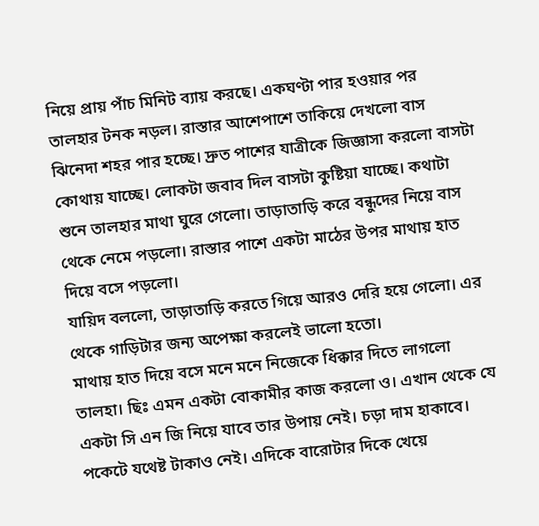নিয়ে প্রায় পাঁচ মিনিট ব্যায় করছে। একঘণ্টা পার হওয়ার পর তালহার টনক নড়ল। রাস্তার আশেপাশে তাকিয়ে দেখলো বাস ঝিনেদা শহর পার হচ্ছে। দ্রুত পাশের যাত্রীকে জিজ্ঞাসা করলো বাসটা কোথায় যাচ্ছে। লোকটা জবাব দিল বাসটা কুষ্টিয়া যাচ্ছে। কথাটা শুনে তালহার মাথা ঘুরে গেলো। তাড়াতাড়ি করে বন্ধুদের নিয়ে বাস থেকে নেমে পড়লো। রাস্তার পাশে একটা মাঠের উপর মাথায় হাত দিয়ে বসে পড়লো।
যায়িদ বললো, তাড়াতাড়ি করতে গিয়ে আরও দেরি হয়ে গেলো। এর থেকে গাড়িটার জন্য অপেক্ষা করলেই ভালো হতো।
মাথায় হাত দিয়ে বসে মনে মনে নিজেকে ধিক্কার দিতে লাগলো তালহা। ছিঃ এমন একটা বোকামীর কাজ করলো ও। এখান থেকে যে একটা সি এন জি নিয়ে যাবে তার উপায় নেই। চড়া দাম হাকাবে। পকেটে যথেষ্ট টাকাও নেই। এদিকে বারোটার দিকে খেয়ে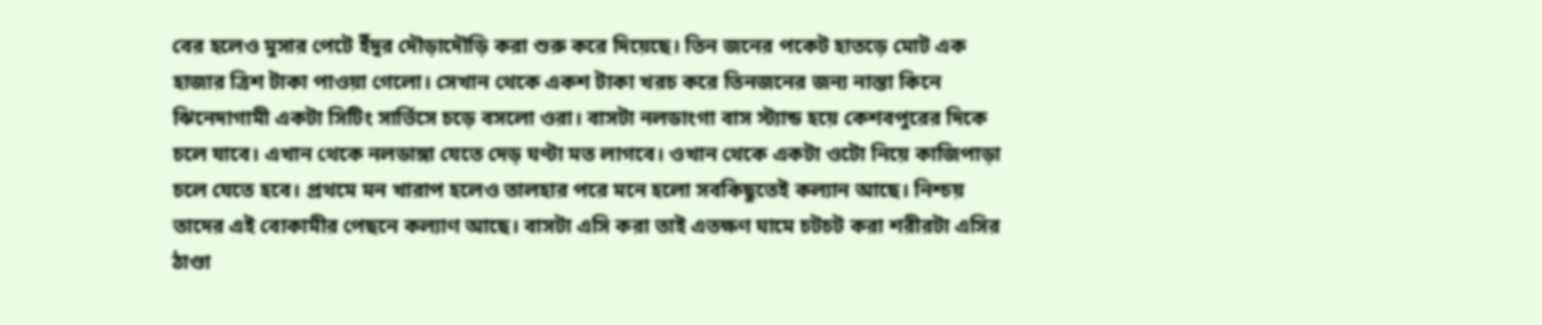বের হলেও মুসার পেটে ইঁদুর দৌড়াদৌড়ি করা শুরু করে দিয়েছে। তিন জনের পকেট হাতড়ে মোট এক হাজার ত্রিশ টাকা পাওয়া গেলো। সেখান থেকে একশ টাকা খরচ করে তিনজনের জন্য নাস্তা কিনে ঝিনেদাগামী একটা সিটিং সার্ভিসে চড়ে বসলো ওরা। বাসটা নলডাংগা বাস স্ট্যান্ড হয়ে কেশবপুরের দিকে চলে যাবে। এখান থেকে নলডাঙ্গা যেতে দেড় ঘণ্টা মত লাগবে। ওখান থেকে একটা ওটো নিয়ে কাজিপাড়া চলে যেতে হবে। প্রথমে মন খারাপ হলেও তালহার পরে মনে হলো সবকিছুতেই কল্যান আছে। নিশ্চয় তাদের এই বোকামীর পেছনে কল্যাণ আছে। বাসটা এসি করা তাই এতক্ষণ ঘামে চটচট করা শরীরটা এসির ঠাণ্ডা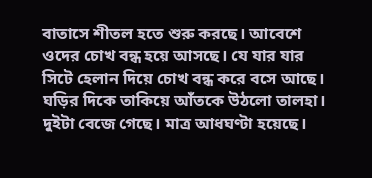বাতাসে শীতল হতে শুরু করছে। আবেশে ওদের চোখ বন্ধ হয়ে আসছে। যে যার যার সিটে হেলান দিয়ে চোখ বন্ধ করে বসে আছে। ঘড়ির দিকে তাকিয়ে আঁতকে উঠলো তালহা। দুইটা বেজে গেছে। মাত্র আধঘণ্টা হয়েছে।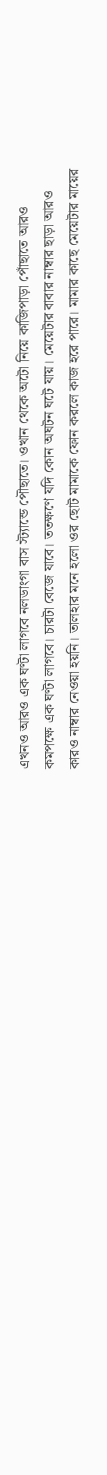এখনও আরও এক ঘণ্টা লাগবে নলডাংগা বাস স্ট্যান্ডে পৌছাতে। ওখান থেকে অটো নিয়ে কাজিপাড়া পোঁছাতে আরও কমপক্ষে এক ঘণ্টা লাগবে। চারটা বেজে যাবে। ততক্ষণে যদি কোন অঘটন ঘটে যায়। মেয়েটার বাবার নাম্বার ছাড়া আরও কারও নাম্বার নেওয়া হয়নি। তালহার মনে হলো ওর ছোট মামাকে ফোন করলে কাজ হরে পারে। মামার কাছে মেয়েটার মায়ের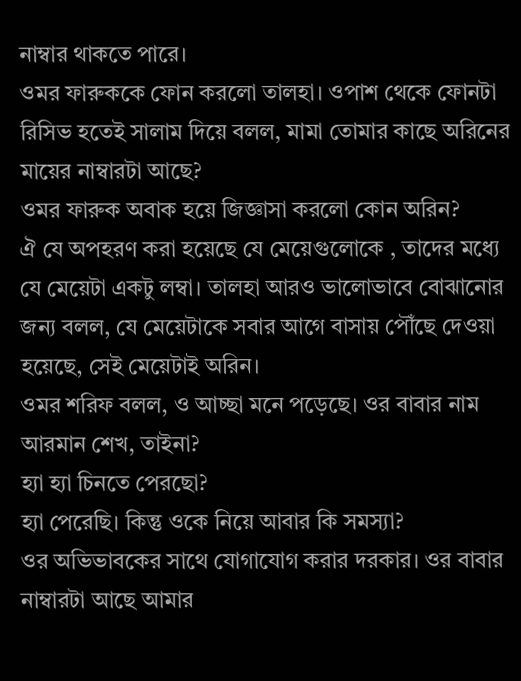নাম্বার থাকতে পারে।
ওমর ফারুককে ফোন করলো তালহা। ওপাশ থেকে ফোনটা রিসিভ হতেই সালাম দিয়ে বলল, মামা তোমার কাছে অরিনের মায়ের নাম্বারটা আছে?
ওমর ফারুক অবাক হয়ে জিজ্ঞাসা করলো কোন অরিন?
ঐ যে অপহরণ করা হয়েছে যে মেয়েগুলোকে , তাদের মধ্যে যে মেয়েটা একটু লম্বা। তালহা আরও ভালোভাবে বোঝানোর জন্য বলল, যে মেয়েটাকে সবার আগে বাসায় পৌঁছে দেওয়া হয়েছে, সেই মেয়েটাই অরিন।
ওমর শরিফ বলল, ও আচ্ছা মনে পড়েছে। ওর বাবার নাম আরমান শেখ, তাইনা?
হ্যা হ্যা চিনতে পেরছো?
হ্যা পেরেছি। কিন্তু ওকে নিয়ে আবার কি সমস্যা?
ওর অভিভাবকের সাথে যোগাযোগ করার দরকার। ওর বাবার নাম্বারটা আছে আমার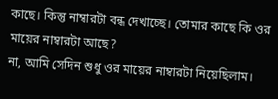কাছে। কিন্তু নাম্বারটা বন্ধ দেখাচ্ছে। তোমার কাছে কি ওর মায়ের নাম্বারটা আছে?
না, আমি সেদিন শুধু ওর মায়ের নাম্বারটা নিয়েছিলাম।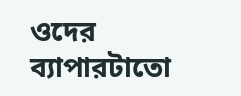ওদের ব্যাপারটাতো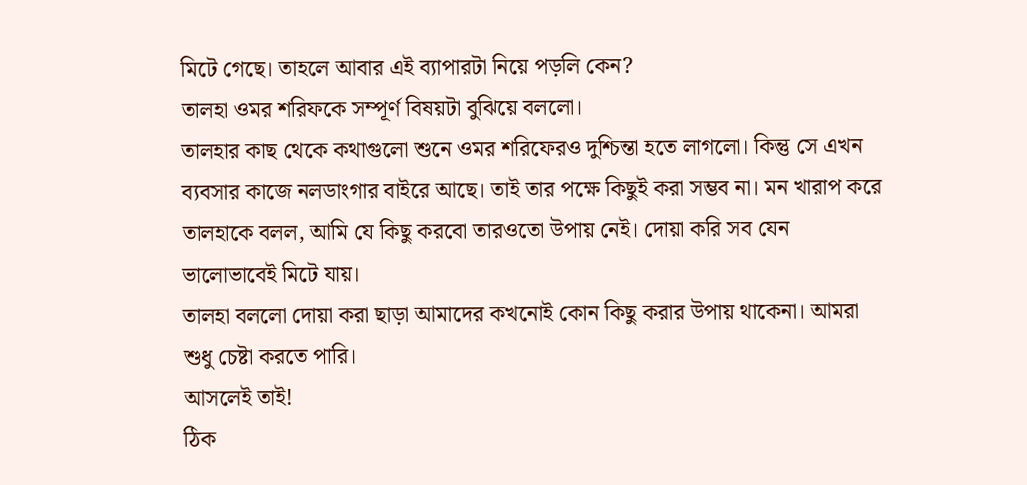মিটে গেছে। তাহলে আবার এই ব্যাপারটা নিয়ে পড়লি কেন?
তালহা ওমর শরিফকে সম্পূর্ণ বিষয়টা বুঝিয়ে বললো।
তালহার কাছ থেকে কথাগুলো শুনে ওমর শরিফেরও দুশ্চিন্তা হতে লাগলো। কিন্তু সে এখন ব্যবসার কাজে নলডাংগার বাইরে আছে। তাই তার পক্ষে কিছুই করা সম্ভব না। মন খারাপ করে তালহাকে বলল, আমি যে কিছু করবো তারওতো উপায় নেই। দোয়া করি সব যেন ভালোভাবেই মিটে যায়।
তালহা বললো দোয়া করা ছাড়া আমাদের কখনোই কোন কিছু করার উপায় থাকেনা। আমরা শুধু চেষ্টা করতে পারি।
আসলেই তাই!
ঠিক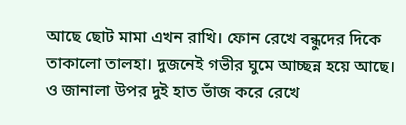আছে ছোট মামা এখন রাখি। ফোন রেখে বন্ধুদের দিকে তাকালো তালহা। দুজনেই গভীর ঘুমে আচ্ছন্ন হয়ে আছে। ও জানালা উপর দুই হাত ভাঁজ করে রেখে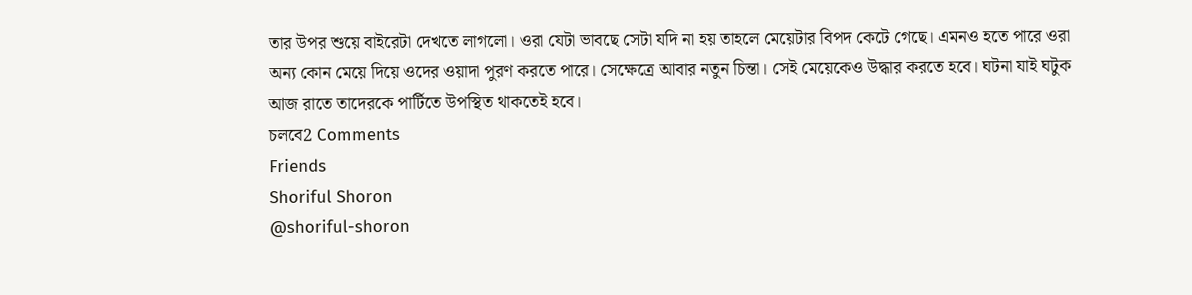তার উপর শুয়ে বাইরেটা দেখতে লাগলো। ওরা যেটা ভাবছে সেটা যদি না হয় তাহলে মেয়েটার বিপদ কেটে গেছে। এমনও হতে পারে ওরা অন্য কোন মেয়ে দিয়ে ওদের ওয়াদা পুরণ করতে পারে। সেক্ষেত্রে আবার নতুন চিন্তা। সেই মেয়েকেও উদ্ধার করতে হবে। ঘটনা যাই ঘটুক আজ রাতে তাদেরকে পার্টিতে উপস্থিত থাকতেই হবে।
চলবে2 Comments
Friends
Shoriful Shoron
@shoriful-shoron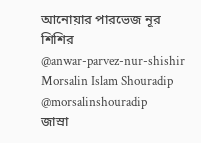আনোয়ার পারভেজ নূর শিশির
@anwar-parvez-nur-shishir
Morsalin Islam Shouradip
@morsalinshouradip
জাস্রা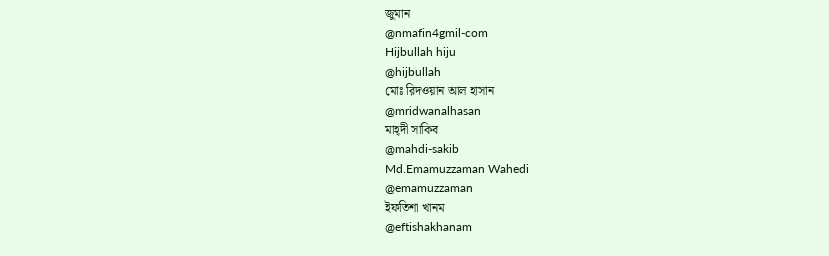জুমান
@nmafin4gmil-com
Hijbullah hiju
@hijbullah
মোঃ রিদওয়ান আল হাসান
@mridwanalhasan
মাহ্দী সাকিব
@mahdi-sakib
Md.Emamuzzaman Wahedi
@emamuzzaman
ইফতিশা খানম
@eftishakhanam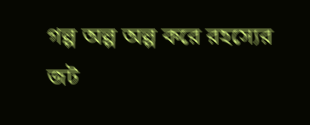গল্প অল্প অল্প করে রহস্যের জট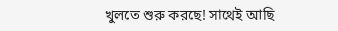খুলতে শুরু করছে! সাথেই আছি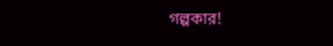গল্পকার!